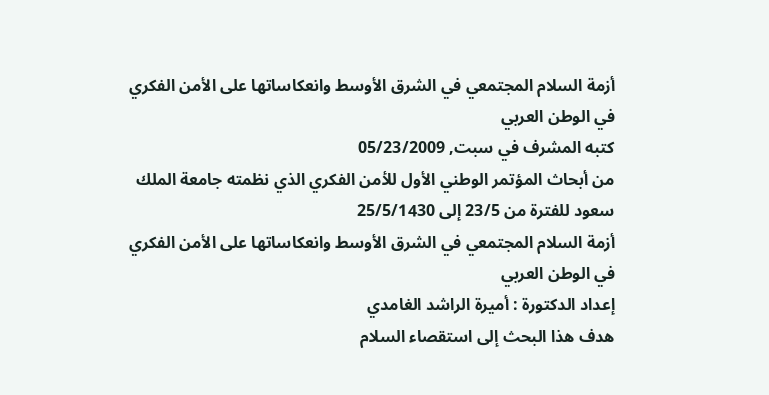أزمة السلام المجتمعي في الشرق الأوسط وانعكاساتھا على الأمن الفكري في الوطن العربي
كتبه المشرف في سبت, 05/23/2009
من أبحاث المؤتمر الوطني الأول للأمن الفكري الذي نظمته جامعة الملك سعود للفترة من 23/5 إلى 25/5/1430
أزمة السلام المجتمعي في الشرق الأوسط وانعكاساتها على الأمن الفكري في الوطن العربي
إعداد الدكتورة : أميرة الراشد الغامدي
هدف هذا البحث إلى استقصاء السلام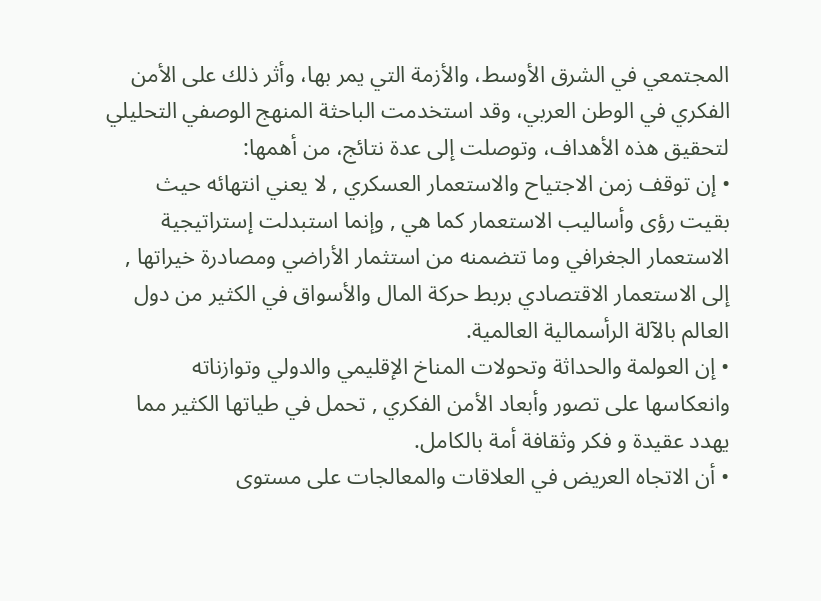المجتمعي في الشرق الأوسط، والأزمة التي يمر بها، وأثر ذلك على الأمن الفكري في الوطن العربي، وقد استخدمت الباحثة المنهج الوصفي التحليلي لتحقيق هذه الأهداف، وتوصلت إلى عدة نتائج، من أهمها:
• إن توقف زمن الاجتياح والاستعمار العسكري , لا يعني انتهائه حيث بقيت رؤى وأساليب الاستعمار كما هي , وإنما استبدلت إستراتيجية الاستعمار الجغرافي وما تتضمنه من استثمار الأراضي ومصادرة خيراتها , إلى الاستعمار الاقتصادي بربط حركة المال والأسواق في الكثير من دول العالم بالآلة الرأسمالية العالمية.
• إن العولمة والحداثة وتحولات المناخ الإقليمي والدولي وتوازناته وانعكاسها على تصور وأبعاد الأمن الفكري , تحمل في طياتها الكثير مما يهدد عقيدة و فكر وثقافة أمة بالكامل.
• أن الاتجاه العريض في العلاقات والمعالجات على مستوى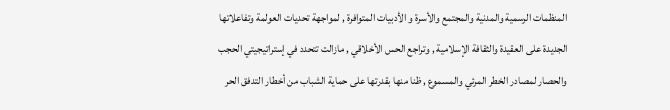المنظمات الرسمية والمدنية والمجتمع والأسرة و الأدبيات المتوافرة , لمواجهة تحديات العولمة وتفاعلاتها الجديدة على العقيدة والثقافة الإسلامية , وتراجع الحس الأخلاقي , مازالت تتحدد في إستراتيجيتي الحجب والحصار لمصادر الخطر المرئي والمسموع , ظنا منها بقدرتها على حماية الشباب من أخطار التدفق الحر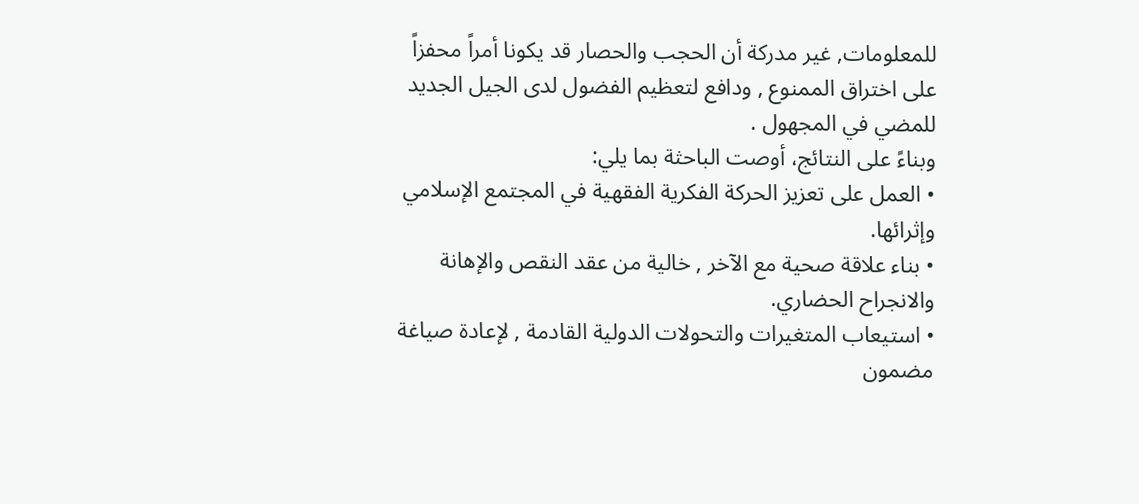للمعلومات, غير مدركة أن الحجب والحصار قد يكونا أمراً محفزاً على اختراق الممنوع , ودافع لتعظيم الفضول لدى الجيل الجديد للمضي في المجهول .
وبناءً على النتائج، أوصت الباحثة بما يلي:
• العمل على تعزيز الحركة الفكرية الفقهية في المجتمع الإسلامي وإثرائها.
• بناء علاقة صحية مع الآخر , خالية من عقد النقص والإهانة والانجراح الحضاري.
• استيعاب المتغيرات والتحولات الدولية القادمة , لإعادة صياغة مضمون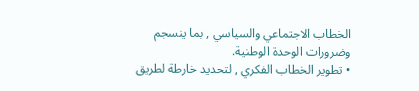الخطاب الاجتماعي والسياسي , بما ينسجم وضرورات الوحدة الوطنية.
• تطوير الخطاب الفكري , لتحديد خارطة لطريق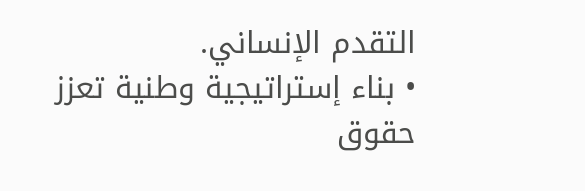التقدم الإنساني.
• بناء إستراتيجية وطنية تعزز حقوق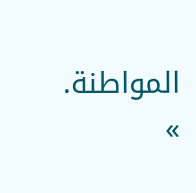المواطنة.
»